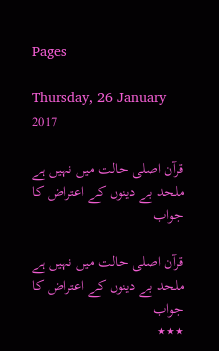Pages

Thursday, 26 January 2017

قرآن اصلی حالت میں نہیں ہے ملحد بے دینوں کے اعتراض کا جواب

قرآن اصلی حالت میں نہیں ہے ملحد بے دینوں کے اعتراض کا جواب
٭٭٭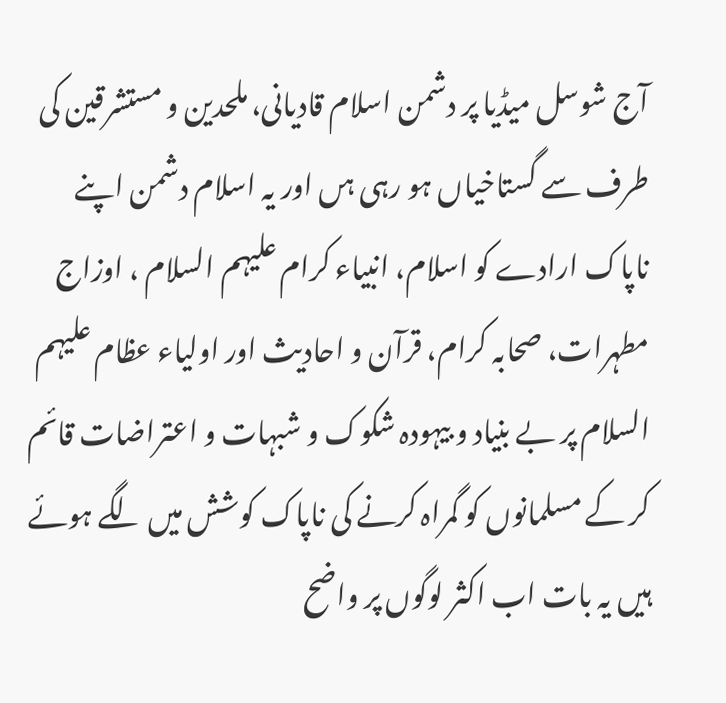آج شوسل میڈیا پر دشمن اسلام قادیانی، ملحدین و مستشرقین کی طرف سے گستاخیاں ہو رہی ہں اور یہ اسلام دشمن اپنے ناپاک ارادے کو اسلام، انبیاء کرام علیہم السلام ، اوزاج مطہرات، صحابہ کرام، قرآن و احادیث اور اولیاء عظام علیہم السلام پر بے بنیاد و بیہودہ شکوک و شبہات و اعتراضات قائم کر کے مسلمانوں کو گمراہ کرنے کی ناپاک کوشش میں لگے ہوئے ہیں یہ بات اب اکثر لوگوں پر واضح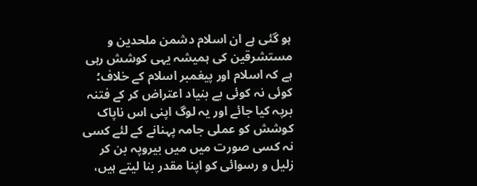ہو گئی ہے ان اسلام دشمن ملحدین و مستشرقین کی ہمیشہ یہی کوشش رہی ہے کہ اسلام اور پیغمبر اسلام کے خلاف؛ کوئی نہ کوئی بے بنیاد اعتراض کر کے فتنہ برپہ کیا جائے اور یہ لوگ اپنی اس ناپاک کوشش کو عملی جامہ پہنانے کے لئے کسی نہ کسی صورت میں میں بیروپہ بن کر زلیل و رسوائی کو اپنا مقدر بنا لیتے ہیں،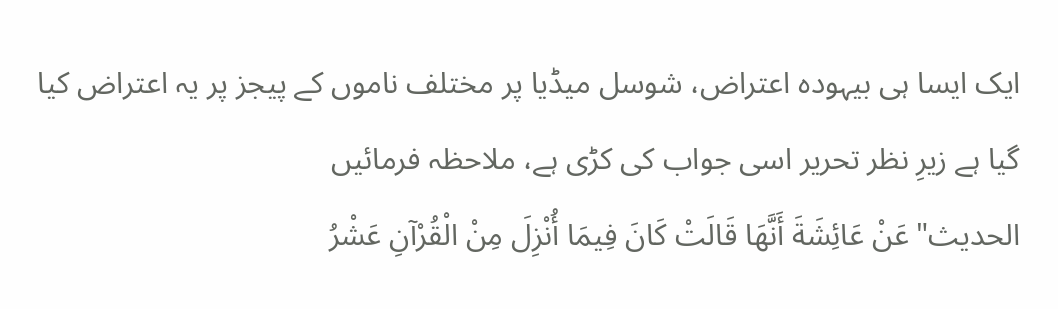ایک ایسا ہی بیہودہ اعتراض، شوسل میڈیا پر مختلف ناموں کے پیجز پر یہ اعتراض کیا  گیا ہے زیرِ نظر تحریر اسی جواب کی کڑی ہے، ملاحظہ فرمائیں
الحدیث" عَنْ عَائِشَةَ أَنَّهَا قَالَتْ كَانَ فِيمَا أُنْزِلَ مِنْ الْقُرْآنِ عَشْرُ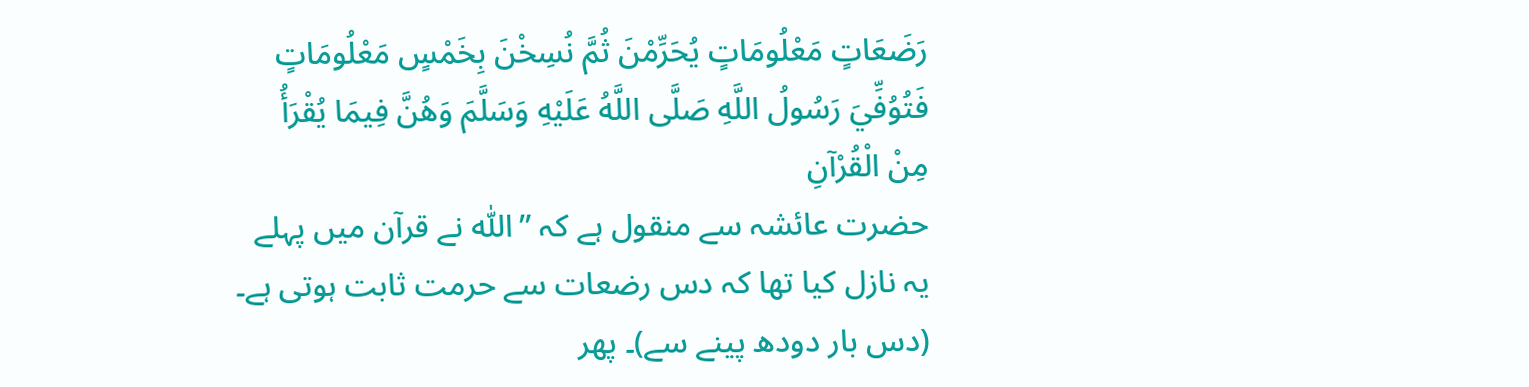رَضَعَاتٍ مَعْلُومَاتٍ يُحَرِّمْنَ ثُمَّ نُسِخْنَ بِخَمْسٍ مَعْلُومَاتٍ فَتُوُفِّيَ رَسُولُ اللَّهِ صَلَّى اللَّهُ عَلَيْهِ وَسَلَّمَ وَهُنَّ فِيمَا يُقْرَأُ مِنْ الْقُرْآنِ
حضرت عائشہ سے منقول ہے کہ ”اللّٰه نے قرآن میں پہلے یہ نازل کیا تھا کہ دس رضعات سے حرمت ثابت ہوتی ہے۔ (دس بار دودھ پینے سے)۔ پھر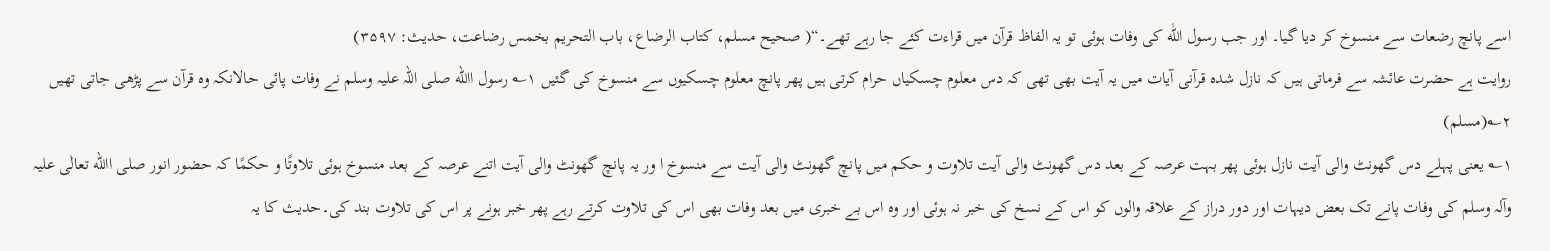اسے پانچ رضعات سے منسوخ کر دیا گیا۔ اور جب رسول اللّٰه کی وفات ہوئی تو یہ الفاظ قرآن میں قراءت کئے جا رہے تھے۔“( صحیح مسلم، کتاب الرضاع، باب التحریم بخمس رضاعت، حدیث: ۳۵۹۷)
روایت ہے حضرت عائشہ سے فرماتی ہیں کہ نازل شدہ قرآنی آیات میں یہ آیت بھی تھی کہ دس معلوم چسکیاں حرام کرتی ہیں پھر پانچ معلوم چسکیوں سے منسوخ کی گئیں ۱؎ رسول االله صلی اللہ علیہ وسلم نے وفات پائی حالانکہ وہ قرآن سے پڑھی جاتی تھیں ۲؎(مسلم)
۱؎ یعنی پہلے دس گھونٹ والی آیت نازل ہوئی پھر بہت عرصہ کے بعد دس گھونٹ والی آیت تلاوت و حکم میں پانچ گھونٹ والی آیت سے منسوخ ا ور یہ پانچ گھونٹ والی آیت اتنے عرصہ کے بعد منسوخ ہوئی تلاوتًا و حکمًا کہ حضور انور صلی االله تعالٰی علیہ وآلہ وسلم کی وفات پانے تک بعض دیہات اور دور دراز کے علاقہ والوں کو اس کے نسخ کی خبر نہ ہوئی اور وہ اس بے خبری میں بعد وفات بھی اس کی تلاوت کرتے رہے پھر خبر ہونے پر اس کی تلاوت بند کی۔حدیث کا یہ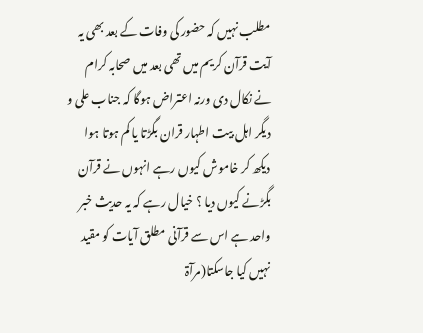مطلب نہیں کہ حضور کی وفات کے بعد بھی یہ آیت قرآن کریم میں تھی بعد میں صحابہ کرام نے نکال دی ورنہ اعتراض ہوگا کہ جناب علی و دیگر اہل بیت اطہار قران بگڑتا یا کم ہوتا ہوا دیکھ کر خاموش کیوں رہے انہوں نے قرآن بگڑنے کیوں دیا ؟ خیال رہے کہ یہ حدیث خبر واحد ہے اس سے قرآنی مطلق آیات کو مقید نہیں کیا جاسکتا(مرآۃ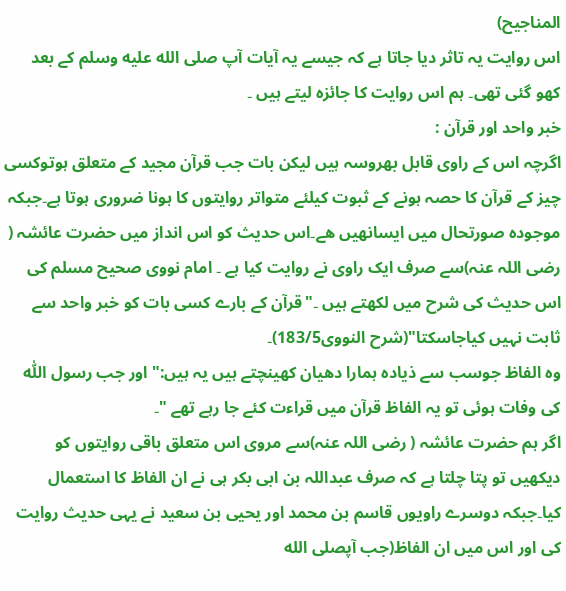المناجیح)
اس روایت یہ تاثر دیا جاتا ہے کہ جیسے یہ آیات آپ صلى الله عليه وسلم کے بعد کھو گئی تھی۔ ہم اس روایت کا جائزہ لیتے ہیں ۔
خبر واحد اور قرآن :
اگرچہ اس کے راوی قابل بھروسہ ہیں لیکن بات جب قرآن مجید کے متعلق ہوتوکسی چیز کے قرآن کا حصہ ہونے کے ثبوت کیلئے متواتر روایتوں کا ہونا ضروری ہوتا ہے۔جبکہ موجودہ صورتحال میں ایسانھیں ھے۔اس حدیث کو اس انداز میں حضرت عائشہ ( رضی اللہ عنہ)سے صرف ایک راوی نے روایت کیا ہے ۔ امام نووی صحیح مسلم کی اس حدیث کی شرح میں لکھتے ہیں ۔"قرآن کے بارے کسی بات کو خبر واحد سے ثابت نہیں کیاجاسکتا"(شرح النووی183/5)۔
وہ الفاظ جوسب سے ذیادہ ہمارا دھیان کھینچتے ہیں یہ ہیں:" اور جب رسول اللّٰه کی وفات ہوئی تو یہ الفاظ قرآن میں قراءت کئے جا رہے تھے "۔
اگر ہم حضرت عائشہ ( رضی اللہ عنہ)سے مروی اس متعلق باقی روایتوں کو دیکھیں تو پتا چلتا ہے کہ صرف عبداللہ بن ابی بکر ہی نے ان الفاظ کا استعمال کیا۔جبکہ دوسرے راویوں قاسم بن محمد اور یحیی بن سعید نے یہی حدیث روایت کی اور اس میں ان الفاظ(جب آپصلى الله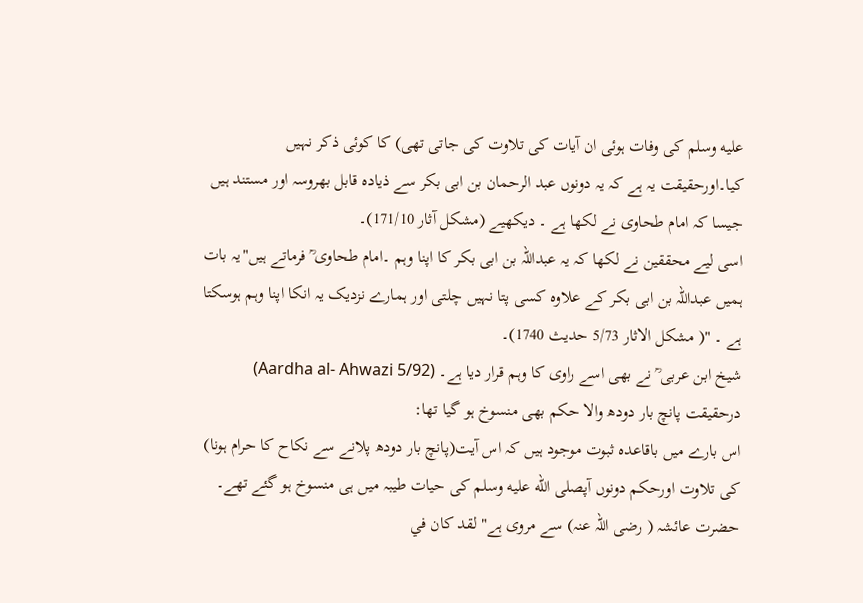عليه وسلم کی وفات ہوئی ان آیات کی تلاوت کی جاتی تھی) کا کوئی ذکر نہیں کیا۔اورحقیقت یہ ہے کہ یہ دونوں عبد الرحمان بن ابی بکر سے ذیادہ قابل بھروسہ اور مستند ہیں جیسا کہ امام طحاوی نے لکھا ہے ۔ دیکھیے (مشکل آثار 171/10)۔
اسی لیے محققین نے لکھا کہ یہ عبداللہ بن ابی بکر کا اپنا وہم ۔امام طحاوی ؒ فرماتے ہیں"یہ بات ہمیں عبداللہ بن ابی بکر کے علاوہ کسی پتا نہیں چلتی اور ہمارے نزدیک یہ انکا اپنا وہم ہوسکتا ہے ۔ "( مشکل الاثار 5/73 حدیث 1740)۔
شیخ ابن عربی ؒ نے بھی اسے راوی کا وہم قرار دیا ہے۔ (Aardha al- Ahwazi 5/92)
درحقیقت پانچ بار دودھ والا حکم بھی منسوخ ہو گیا تھا:
اس بارے میں باقاعدہ ثبوت موجود ہیں کہ اس آیت(پانچ بار دودھ پلانے سے نکاح کا حرام ہونا) کی تلاوت اورحکم دونوں آپصلى الله عليه وسلم کی حیات طیبہ میں ہی منسوخ ہو گئے تھے۔
حضرت عائشہ ( رضی اللہ عنہ) سے مروی ہے" لقد كان في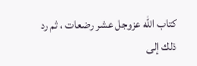كتاب الله عزوجل عشر رضعات ، ثم رد ذلك إلى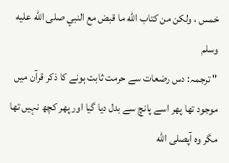خمس ، ولكن من كتاب الله ما قبض مع النبي صلى الله عليه وسلم
" ترجمہ: دس رضعات سے حرمت ثابت ہونے کا ذکر قرآن میں موجود تھا پھر اسے پانچ سے بدل دیا گیا اور پھر کچھ نہیں تھا مگر وہ آپصلى الله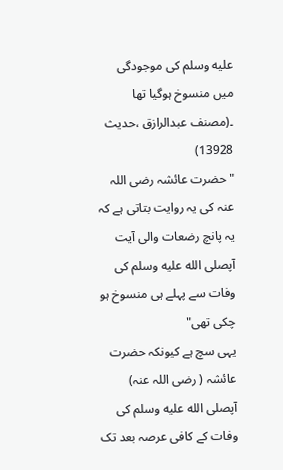عليه وسلم کی موجودگی میں منسوخ ہوگیا تھا ۔(مصنف عبدالرازق ،حدیث 13928)
" حضرت عائشہ رضی اللہ عنہ کی یہ روایت بتاتی ہے کہ یہ پانچ رضعات والی آیت آپصلى الله عليه وسلم کی وفات سے پہلے ہی منسوخ ہو چکی تھی"
یہی سچ ہے کیونکہ حضرت عائشہ ( رضی اللہ عنہ) آپصلى الله عليه وسلم کی وفات کے کافی عرصہ بعد تک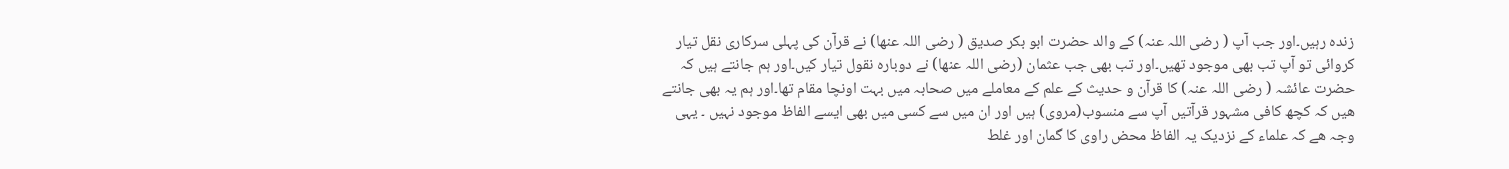زندہ رہیں۔اور جب آپ ( رضی اللہ عنہ) کے والد حضرت ابو بکر صدیق ( رضی اللہ عنھا) نے قرآن کی پہلی سرکاری نقل تیار کروائی تو آپ تب بھی موجود تھیں۔اور تب بھی جب عثمان (رضی اللہ عنھا) نے دوبارہ نقول تیار کیں۔اور ہم جانتے ہیں کہ حضرت عائشہ ( رضی اللہ عنہ) کا قرآن و حدیث کے علم کے معاملے میں صحابہ میں بہت اونچا مقام تھا۔اور ہم یہ بھی جانتے ھیں کہ کچھ کافی مشہور قرآتیں آپ سے منسوب(مروی) ہیں اور ان میں سے کسی میں بھی ایسے الفاظ موجود نہیں ۔ یہی وجہ ھے کہ علماء کے نزدیک یہ الفاظ محض راوی کا گمان اور غلط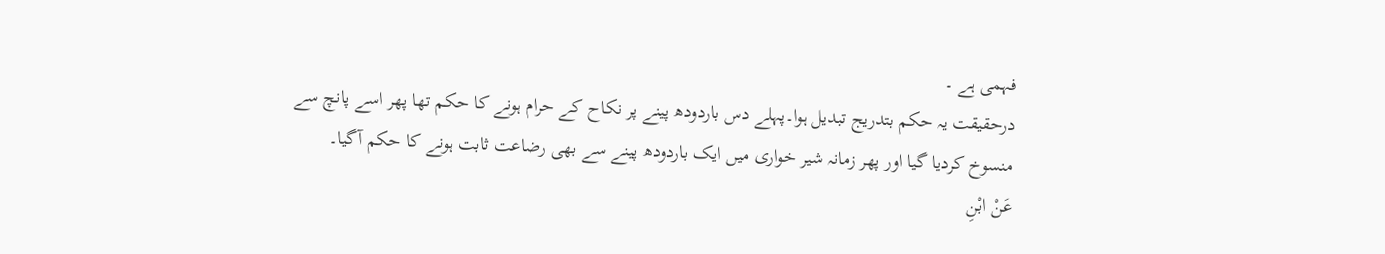فہمی ہے ۔
درحقیقت یہ حکم بتدریج تبدیل ہوا۔پہلے دس باردودھ پینے پر نکاح کے حرام ہونے کا حکم تھا پھر اسے پانچ سے منسوخ کردیا گیا اور پھر زمانہ شیر خواری میں ایک باردودھ پینے سے بھی رضاعت ثابت ہونے کا حکم آگیا۔
عَنْ ابْنِ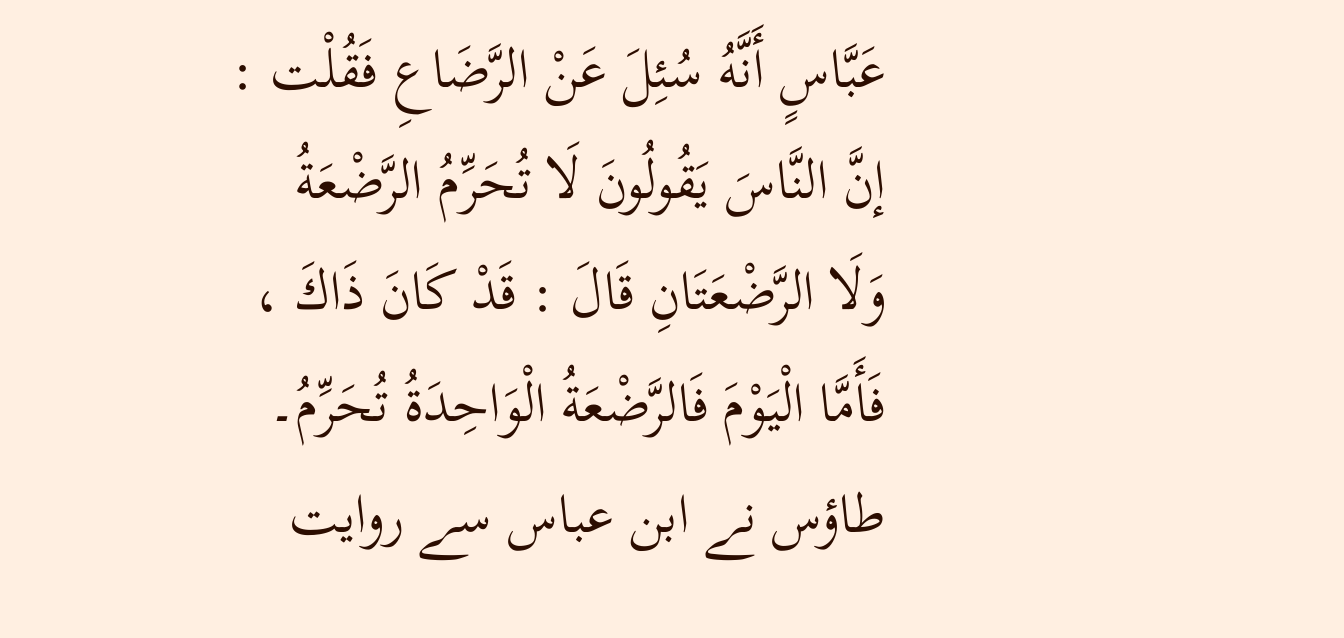عَبَّاسٍ أَنَّهُ سُئِلَ عَنْ الرَّضَاعِ فَقُلْت : إنَّ النَّاسَ يَقُولُونَ لَا تُحَرِّمُ الرَّضْعَةُ وَلَا الرَّضْعَتَانِ قَالَ : قَدْ كَانَ ذَاكَ ، فَأَمَّا الْيَوْمَ فَالرَّضْعَةُ الْوَاحِدَةُ تُحَرِّمُ۔
طاؤس نے ابن عباس سے روایت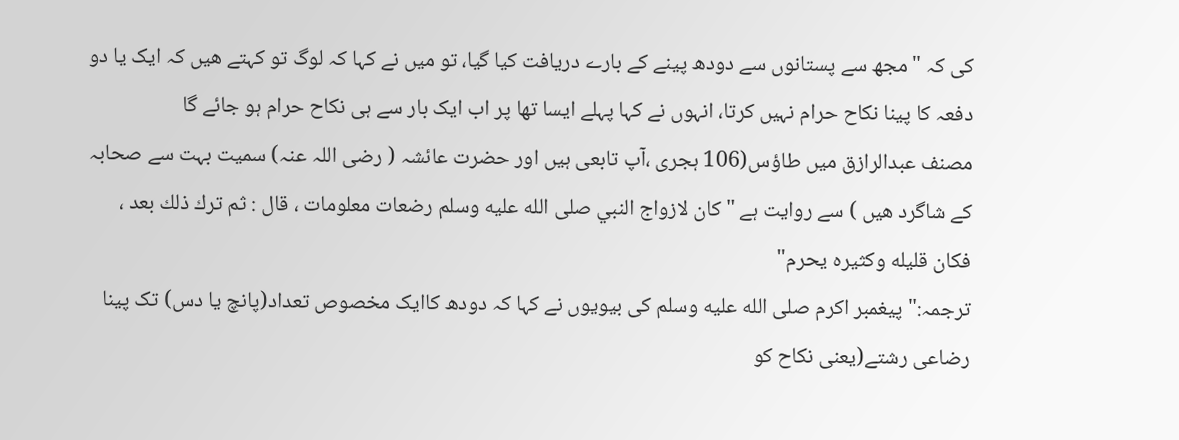کی کہ "مجھ سے پستانوں سے دودھ پینے کے بارے دریافت کیا گیا، تو میں نے کہا کہ لوگ تو کہتے ھیں کہ ایک یا دو دفعہ کا پینا نکاح حرام نہیں کرتا، انہوں نے کہا پہلے ایسا تھا پر اب ایک بار سے ہی نکاح حرام ہو جائے گا
مصنف عبدالرازق میں طاؤس(106 ہجری ،آپ تابعی ہیں اور حضرت عائشہ ( رضی اللہ عنہ) سمیت بہت سے صحابہ کے شاگرد ھیں ) سے روایت ہے " كان لازواج النبي صلى الله عليه وسلم رضعات معلومات ، قال : ثم ترك ذلك بعد ، فكان قليله وكثيره يحرم"
ترجمہ:" پیغمبر اکرم صلى الله عليه وسلم کی بیویوں نے کہا کہ دودھ کاایک مخصوص تعداد(پانچ یا دس) تک پینا رضاعی رشتے(یعنی نکاح کو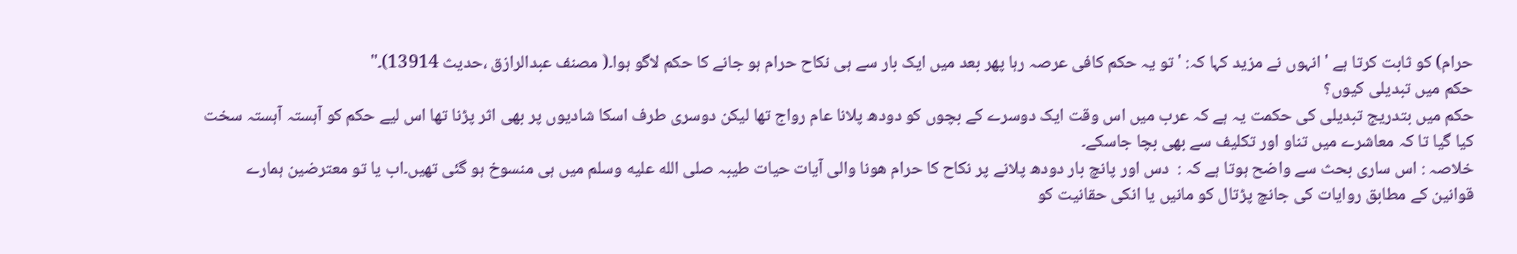حرام) کو ثابت کرتا ہے ' انہوں نے مزید کہا کہ: ' تو یہ حکم کافی عرصہ رہا پھر بعد میں ایک بار سے ہی نکاح حرام ہو جانے کا حکم لاگو ہوا۔( مصنف عبدالرازق ،حدیث 13914)۔"
حکم میں تبدیلی کیوں؟
حکم میں بتدریج تبدیلی کی حکمت یہ ہے کہ عرب میں اس وقت ایک دوسرے کے بچوں کو دودھ پلانا عام رواج تھا لیکن دوسری طرف اسکا شادیوں پر بھی اثر پڑنا تھا اس لیے حکم کو آہستہ آہستہ سخت کیا گیا تا کہ معاشرے میں تناو اور تکلیف سے بھی بچا جاسکے۔
خلاصہ : اس ساری بحث سے واضح ہوتا ہے کہ :  دس اور پانچ بار دودھ پلانے پر نکاح کا حرام ھونا والی آیات حیات طیبہ صلى الله عليه وسلم میں ہی منسوخ ہو گئی تھیں۔اب یا تو معترضین ہمارے قوانین کے مطابق روایات کی جانچ پڑتال کو مانیں یا انکی حقانیت کو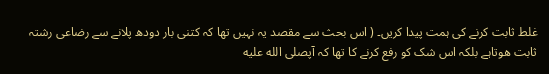غلط ثابت کرنے کی ہمت پیدا کریں۔ ( اس بحث سے مقصد یہ نہیں تھا کہ کتنی بار دودھ پلانے سے رضاعی رشتہ ثابت ھوتاہے بلکہ اس شک کو رفع کرنے کا تھا کہ آپصلى الله عليه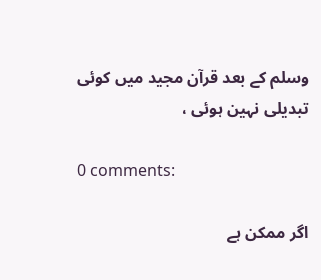وسلم کے بعد قرآن مجید میں کوئی تبدیلی نہین ہوئی ،

0 comments:

اگر ممکن ہے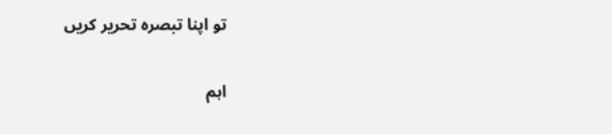تو اپنا تبصرہ تحریر کریں

اہم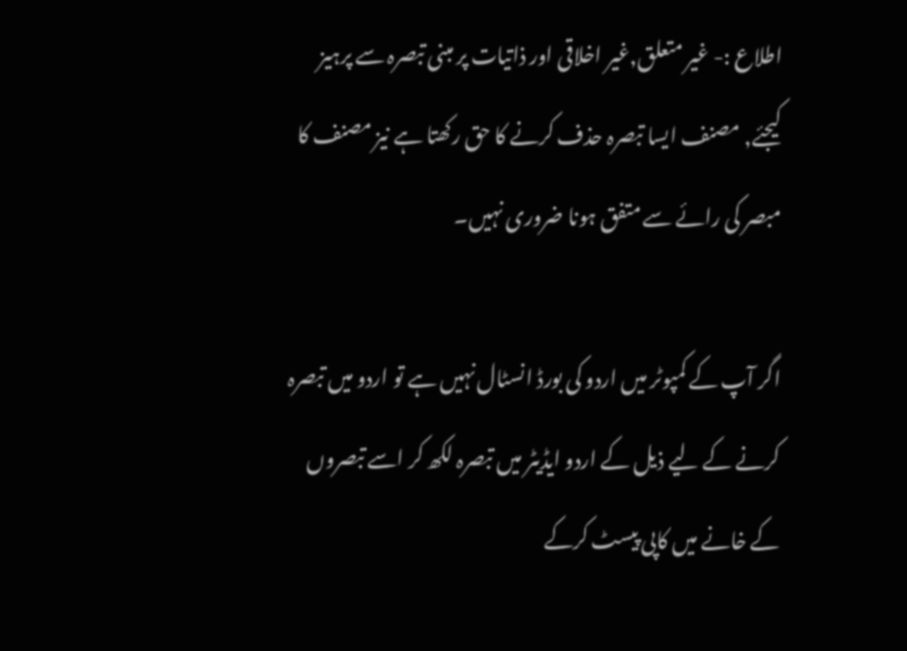اطلاع :- غیر متعلق,غیر اخلاقی اور ذاتیات پر مبنی تبصرہ سے پرہیز کیجئے, مصنف ایسا تبصرہ حذف کرنے کا حق رکھتا ہے نیز مصنف کا مبصر کی رائے سے متفق ہونا ضروری نہیں۔

اگر آپ کے کمپوٹر میں اردو کی بورڈ انسٹال نہیں ہے تو اردو میں تبصرہ کرنے کے لیے ذیل کے اردو ایڈیٹر میں تبصرہ لکھ کر اسے تبصروں کے خانے میں کاپی پیسٹ کرکے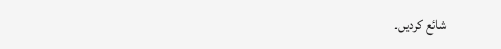شائع کردیں۔